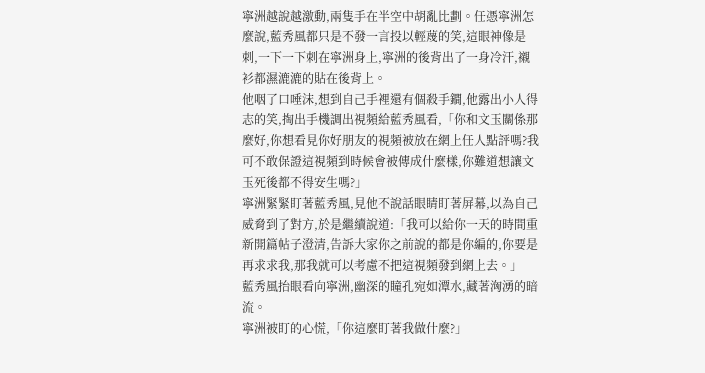寧洲越說越激動,兩隻手在半空中胡亂比劃。任憑寧洲怎麼說,藍秀風都只是不發一言投以輕蔑的笑,這眼神像是刺,一下一下刺在寧洲身上,寧洲的後背出了一身冷汗,襯衫都濕漉漉的貼在後背上。
他咽了口唾沫,想到自己手裡還有個殺手鐧,他露出小人得志的笑,掏出手機調出視頻給藍秀風看,「你和文玉關係那麼好,你想看見你好朋友的視頻被放在網上任人點評嗎?我可不敢保證這視頻到時候會被傳成什麼樣,你難道想讓文玉死後都不得安生嗎?」
寧洲緊緊盯著藍秀風,見他不說話眼睛盯著屏幕,以為自己威脅到了對方,於是繼續說道:「我可以給你一天的時間重新開篇帖子澄清,告訴大家你之前說的都是你編的,你要是再求求我,那我就可以考慮不把這視頻發到網上去。」
藍秀風抬眼看向寧洲,幽深的瞳孔宛如潭水,藏著洶湧的暗流。
寧洲被盯的心慌,「你這麼盯著我做什麼?」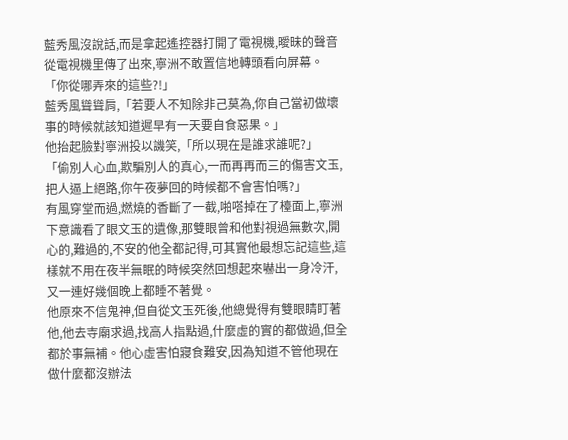藍秀風沒說話,而是拿起遙控器打開了電視機,曖昧的聲音從電視機里傳了出來,寧洲不敢置信地轉頭看向屏幕。
「你從哪弄來的這些?!」
藍秀風聳聳肩,「若要人不知除非己莫為,你自己當初做壞事的時候就該知道遲早有一天要自食惡果。」
他抬起臉對寧洲投以譏笑,「所以現在是誰求誰呢?」
「偷別人心血,欺騙別人的真心,一而再再而三的傷害文玉,把人逼上絕路,你午夜夢回的時候都不會害怕嗎?」
有風穿堂而過,燃燒的香斷了一截,啪嗒掉在了檯面上,寧洲下意識看了眼文玉的遺像,那雙眼曾和他對視過無數次,開心的,難過的,不安的他全都記得,可其實他最想忘記這些,這樣就不用在夜半無眠的時候突然回想起來嚇出一身冷汗,又一連好幾個晚上都睡不著覺。
他原來不信鬼神,但自從文玉死後,他總覺得有雙眼睛盯著他,他去寺廟求過,找高人指點過,什麼虛的實的都做過,但全都於事無補。他心虛害怕寢食難安,因為知道不管他現在做什麼都沒辦法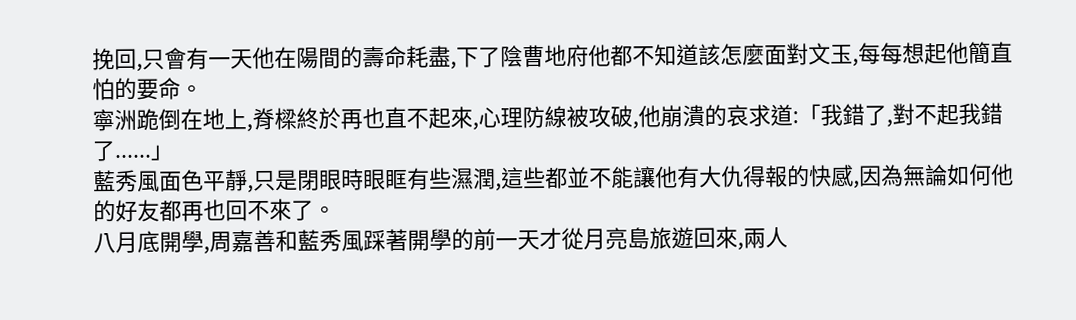挽回,只會有一天他在陽間的壽命耗盡,下了陰曹地府他都不知道該怎麼面對文玉,每每想起他簡直怕的要命。
寧洲跪倒在地上,脊樑終於再也直不起來,心理防線被攻破,他崩潰的哀求道:「我錯了,對不起我錯了......」
藍秀風面色平靜,只是閉眼時眼眶有些濕潤,這些都並不能讓他有大仇得報的快感,因為無論如何他的好友都再也回不來了。
八月底開學,周嘉善和藍秀風踩著開學的前一天才從月亮島旅遊回來,兩人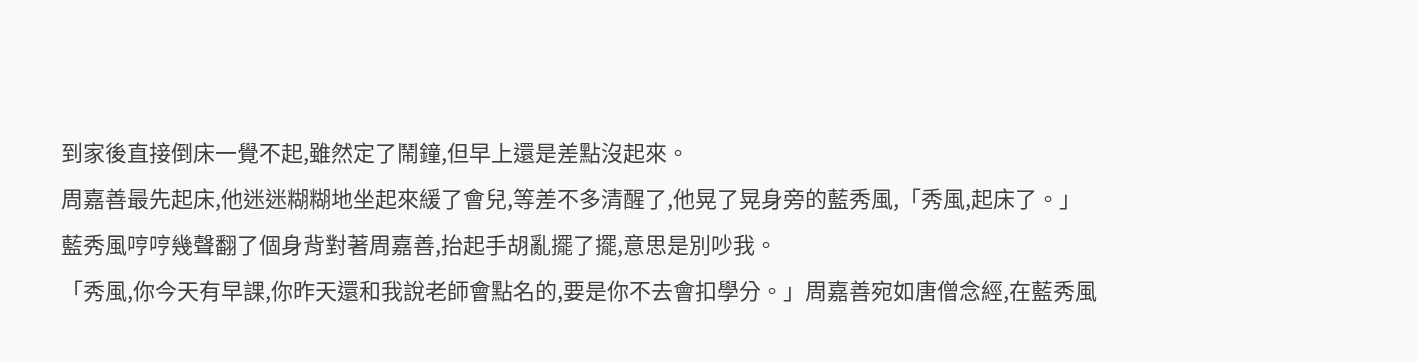到家後直接倒床一覺不起,雖然定了鬧鐘,但早上還是差點沒起來。
周嘉善最先起床,他迷迷糊糊地坐起來緩了會兒,等差不多清醒了,他晃了晃身旁的藍秀風,「秀風,起床了。」
藍秀風哼哼幾聲翻了個身背對著周嘉善,抬起手胡亂擺了擺,意思是別吵我。
「秀風,你今天有早課,你昨天還和我說老師會點名的,要是你不去會扣學分。」周嘉善宛如唐僧念經,在藍秀風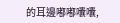的耳邊嘟嘟囔囔,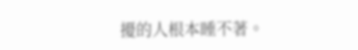擾的人根本睡不著。